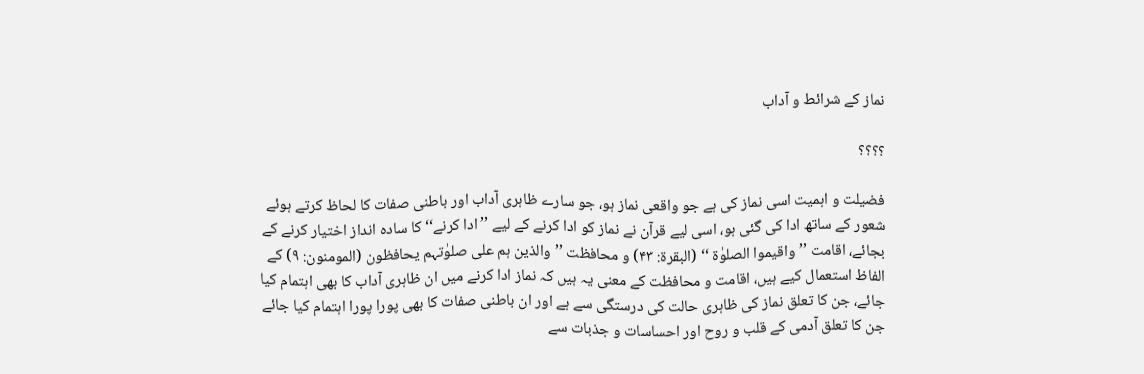نماز کے شرائط و آداب

؟؟؟؟

فضیلت و اہمیت اسی نماز کی ہے جو واقعی نماز ہو، جو سارے ظاہری آداب اور باطنی صفات کا لحاظ کرتے ہوئے شعور کے ساتھ ادا کی گئی ہو، اسی لیے قرآن نے نماز کو ادا کرنے کے لیے ’’ادا کرنے‘‘ کا سادہ انداز اختیار کرنے کے بجائے، اقامت ’’واقیموا الصلوٰۃ ‘‘ (البقرۃ: ۴۳) و محافظت ’’والذین ہم علی صلوٰتہم یحافظون (المومنون: ۹) کے الفاظ استعمال کیے ہیں، اقامت و محافظت کے معنی یہ ہیں کہ نماز ادا کرنے میں ان ظاہری آداب کا بھی اہتمام کیا جائے، جن کا تعلق نماز کی ظاہری حالت کی درستگی سے ہے اور ان باطنی صفات کا بھی پورا پورا اہتمام کیا جائے جن کا تعلق آدمی کے قلب و روح اور احساسات و جذبات سے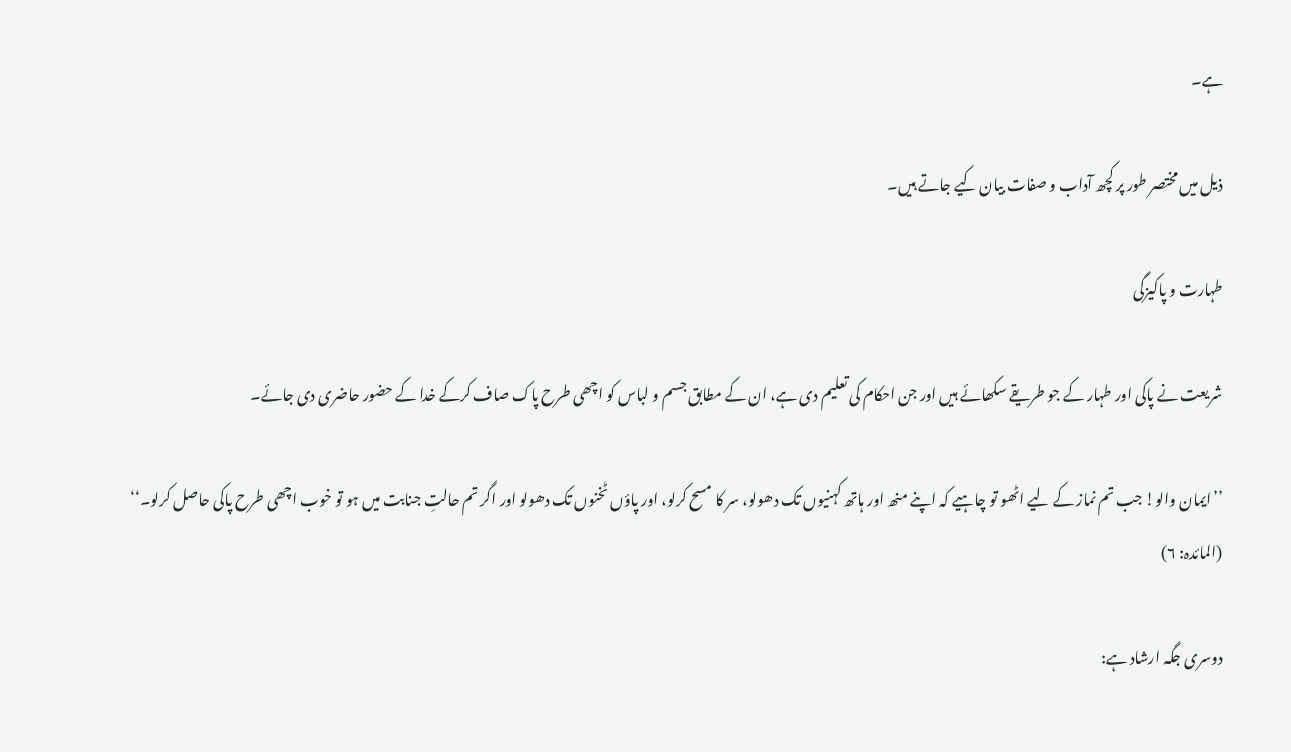ہے۔

ذیل میں مختصر طور پر کچھ آداب و صفات بیان کیے جاتے ہیں۔

طہارت و پاکیزگی

شریعت نے پاکی اور طہار کے جو طریقے سکھائے ہیں اور جن احکام کی تعلیم دی ہے، ان کے مطابق جسم و لباس کو اچھی طرح پاک صاف کرکے خدا کے حضور حاضری دی جائے۔

’’ایمان والو! جب تم نماز کے لیے اٹھو تو چاہیے کہ اپنے منھ اور ہاتھ کہنیوں تک دھولو، سر کا مسح کرلو، اور پاؤں ٹخنوں تک دھولو اور اگر تم حالتِ جنابت میں ہو تو خوب اچھی طرح پاکی حاصل کرلو۔‘‘ (المائدہ: ۶)

دوسری جگہ ارشاد ہے: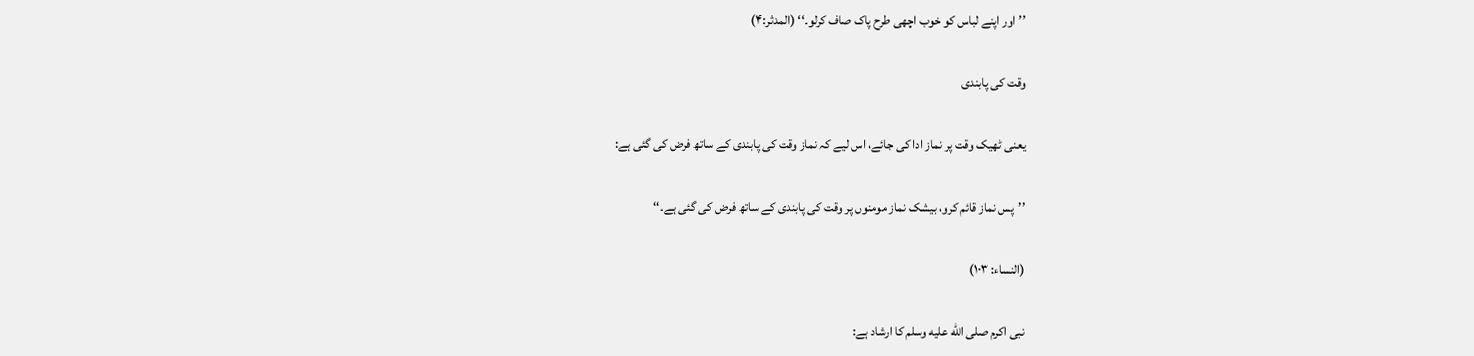’’اور اپنے لباس کو خوب اچھی طرح پاک صاف کرلو۔‘‘ (المدثر:۴)

وقت کی پابندی

یعنی ٹھیک وقت پر نماز ادا کی جائے، اس لیے کہ نماز وقت کی پابندی کے ساتھ فرض کی گئی ہے:

’’پس نماز قائم کرو، بیشک نماز مومنوں پر وقت کی پابندی کے ساتھ فرض کی گئی ہے۔‘‘

(النساء: ۱۰۳)

نبی اکرم صلى الله عليه وسلم کا ارشاد ہے: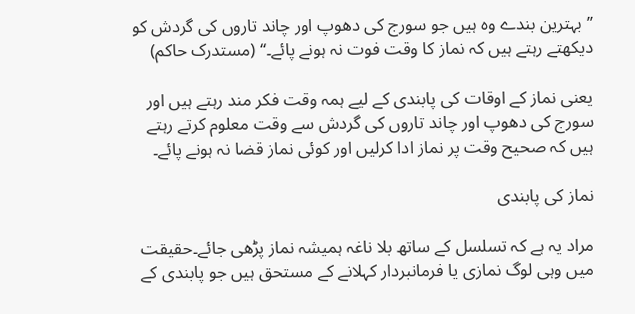’’بہترین بندے وہ ہیں جو سورج کی دھوپ اور چاند تاروں کی گردش کو دیکھتے رہتے ہیں کہ نماز کا وقت فوت نہ ہونے پائے۔‘‘ (مستدرک حاکم)

یعنی نماز کے اوقات کی پابندی کے لیے ہمہ وقت فکر مند رہتے ہیں اور سورج کی دھوپ اور چاند تاروں کی گردش سے وقت معلوم کرتے رہتے ہیں کہ صحیح وقت پر نماز ادا کرلیں اور کوئی نماز قضا نہ ہونے پائے۔

نماز کی پابندی

مراد یہ ہے کہ تسلسل کے ساتھ بلا ناغہ ہمیشہ نماز پڑھی جائے۔حقیقت میں وہی لوگ نمازی یا فرمانبردار کہلانے کے مستحق ہیں جو پابندی کے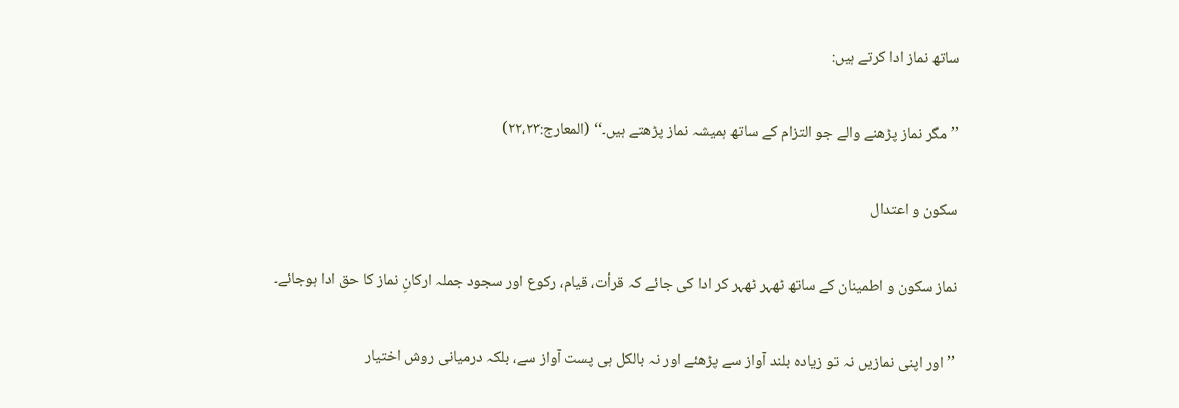ساتھ نماز ادا کرتے ہیں:

’’مگر نماز پڑھنے والے جو التزام کے ساتھ ہمیشہ نماز پڑھتے ہیں۔‘‘ (المعارج:۲۲،۲۳)

سکون و اعتدال

نماز سکون و اطمینان کے ساتھ ٹھہر ٹھہر کر ادا کی جائے کہ قرأت، قیام، رکوع اور سجود جملہ ارکانِ نماز کا حق ادا ہوجائے۔

’’اور اپنی نمازیں نہ تو زیادہ بلند آواز سے پڑھئے اور نہ بالکل ہی پست آواز سے، بلکہ درمیانی روش اختیار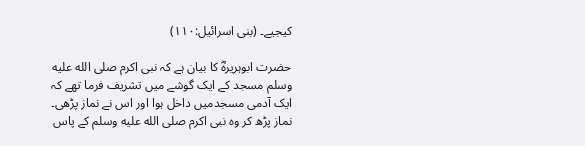کیجیے۔ (بنی اسرائیل:۱۱۰)

حضرت ابوہریرہؓ کا بیان ہے کہ نبی اکرم صلى الله عليه وسلم مسجد کے ایک گوشے میں تشریف فرما تھے کہ ایک آدمی مسجدمیں داخل ہوا اور اس نے نماز پڑھی۔ نماز پڑھ کر وہ نبی اکرم صلى الله عليه وسلم کے پاس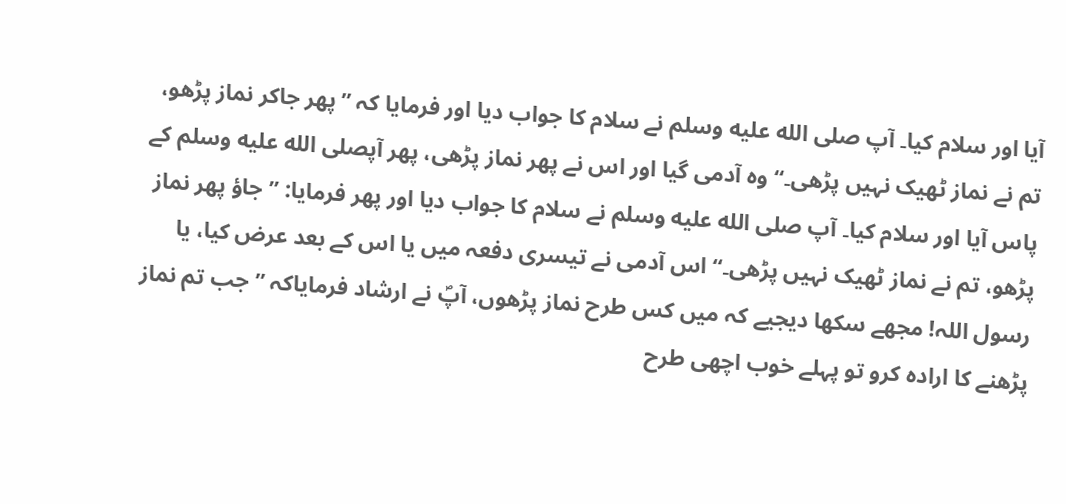آیا اور سلام کیا۔ آپ صلى الله عليه وسلم نے سلام کا جواب دیا اور فرمایا کہ ’’پھر جاکر نماز پڑھو، تم نے نماز ٹھیک نہیں پڑھی۔‘‘ وہ آدمی گیا اور اس نے پھر نماز پڑھی، پھر آپصلى الله عليه وسلم کے پاس آیا اور سلام کیا۔ آپ صلى الله عليه وسلم نے سلام کا جواب دیا اور پھر فرمایا: ’’جاؤ پھر نماز پڑھو، تم نے نماز ٹھیک نہیں پڑھی۔‘‘ اس آدمی نے تیسری دفعہ میں یا اس کے بعد عرض کیا، یا رسول اللہ! مجھے سکھا دیجیے کہ میں کس طرح نماز پڑھوں، آپؐ نے ارشاد فرمایاکہ ’’جب تم نماز پڑھنے کا ارادہ کرو تو پہلے خوب اچھی طرح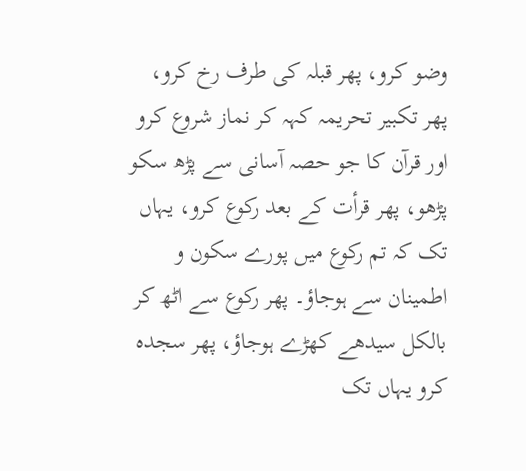وضو کرو، پھر قبلہ کی طرف رخ کرو، پھر تکبیر تحریمہ کہہ کر نماز شروع کرو اور قرآن کا جو حصہ آسانی سے پڑھ سکو پڑھو، پھر قرأت کے بعد رکوع کرو، یہاں تک کہ تم رکوع میں پورے سکون و اطمینان سے ہوجاؤ۔ پھر رکوع سے اٹھ کر بالکل سیدھے کھڑے ہوجاؤ، پھر سجدہ کرو یہاں تک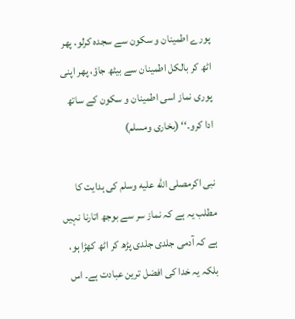پورے اطمینان و سکون سے سجدہ کرلو، پھر اٹھ کر بالکل اطمینان سے بیٹھ جاؤ، پھر اپنی پوری نماز اسی اطمینان و سکون کے ساتھ ادا کرو۔‘‘ (بخاری ومسلم)

نبی اکرمصلى الله عليه وسلم کی ہدایت کا مطلب یہ ہے کہ نماز سر سے بوجھ اتارنا نہیں ہے کہ آدمی جلدی جلدی پڑھ کر اٹھ کھڑا ہو، بلکہ یہ خدا کی افضل ترین عبادت ہے۔ اس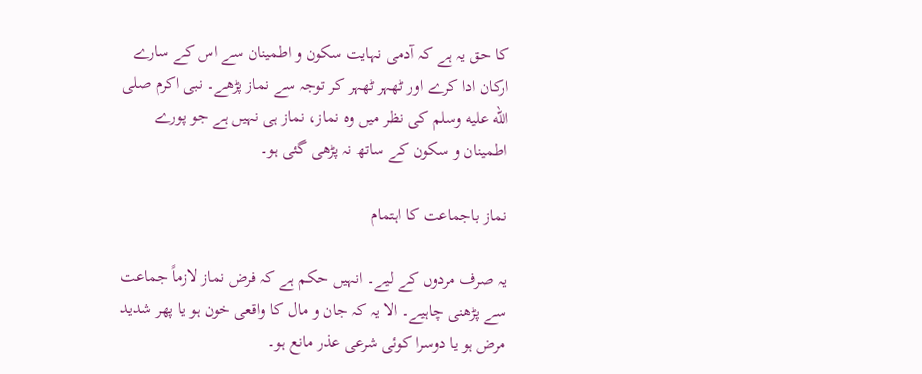کا حق یہ ہے کہ آدمی نہایت سکون و اطمینان سے اس کے سارے ارکان ادا کرے اور ٹھہر ٹھہر کر توجہ سے نماز پڑھے۔ نبی اکرم صلى الله عليه وسلم کی نظر میں وہ نماز، نماز ہی نہیں ہے جو پورے اطمینان و سکون کے ساتھ نہ پڑھی گئی ہو۔

نماز باجماعت کا اہتمام

یہ صرف مردوں کے لیے۔ انہیں حکم ہے کہ فرض نماز لازماً جماعت سے پڑھنی چاہیے۔ الا یہ کہ جان و مال کا واقعی خون ہو یا پھر شدید مرض ہو یا دوسرا کوئی شرعی عذر مانع ہو۔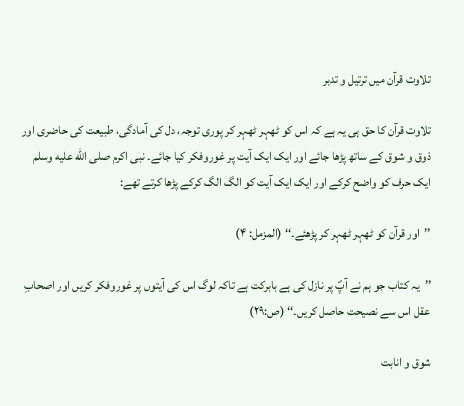تلاوت قرآن میں ترتیل و تدبر

تلاوت قرآن کا حق ہی یہ ہے کہ اس کو ٹھہر ٹھہر کر پوری توجہ، دل کی آمادگی، طبیعت کی حاضری اور ذوق و شوق کے ساتھ پڑھا جائے اور ایک ایک آیت پر غوروفکر کیا جائے۔ نبی اکرم صلى الله عليه وسلم ایک حرف کو واضح کرکے اور ایک ایک آیت کو الگ الگ کرکے پڑھا کرتے تھے:

’’اور قرآن کو ٹھہر ٹھہر کر پڑھئے۔‘‘ (المزمل: ۴)

’’یہ کتاب جو ہم نے آپؐ پر نازل کی ہے بابرکت ہے تاکہ لوگ اس کی آیتوں پر غوروفکر کریں اور اصحابِ عقل اس سے نصیحت حاصل کریں۔‘‘ (ص:۲۹)

شوق و انابت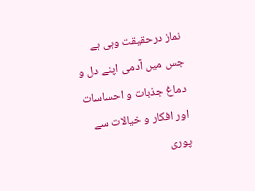نماز درحقیقت وہی ہے جس میں آدمی اپنے دل و دماغ جذبات و احساسات اور افکار و خیالات سے پوری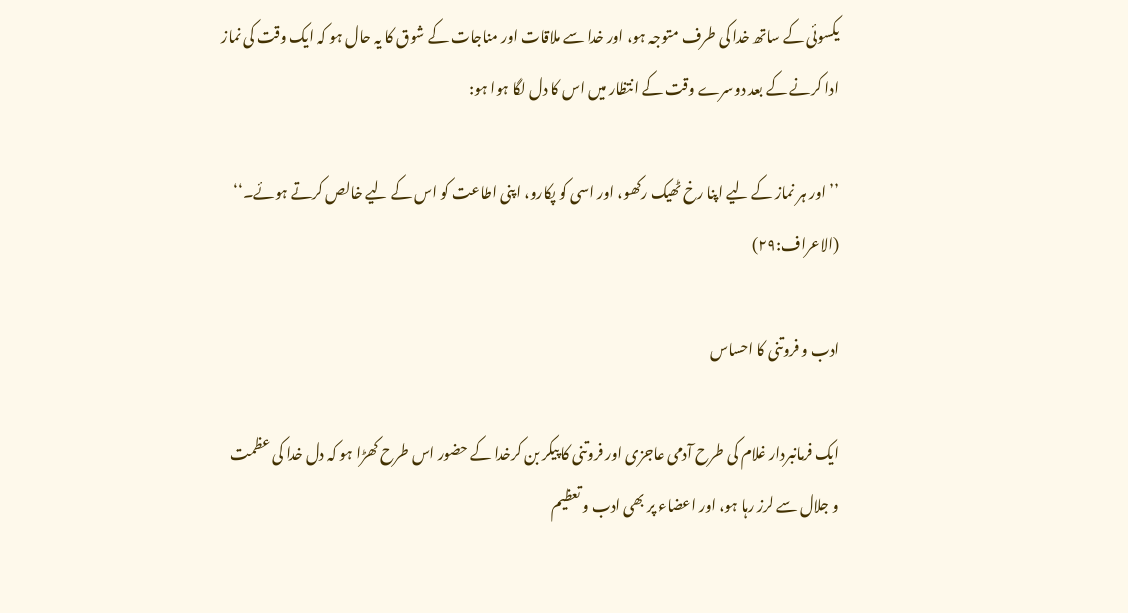یکسوئی کے ساتھ خدا کی طرف متوجہ ہو، اور خدا سے ملاقات اور مناجات کے شوق کا یہ حال ہو کہ ایک وقت کی نماز ادا کرنے کے بعد دوسرے وقت کے انتظار میں اس کا دل لگا ہوا ہو:

’’اور ہر نماز کے لیے اپنا رخ ٹھیک رکھو، اور اسی کو پکارو، اپنی اطاعت کو اس کے لیے خالص کرتے ہوئے۔‘‘ (الاعراف:۲۹)

ادب و فروتنی کا احساس

ایک فرمانبردار غلام کی طرح آدمی عاجزی اور فروتنی کا پیکر بن کرخدا کے حضور اس طرح کھڑا ہو کہ دل خدا کی عظمت و جلال سے لرز رہا ہو، اور اعضاء پر بھی ادب و تعظیم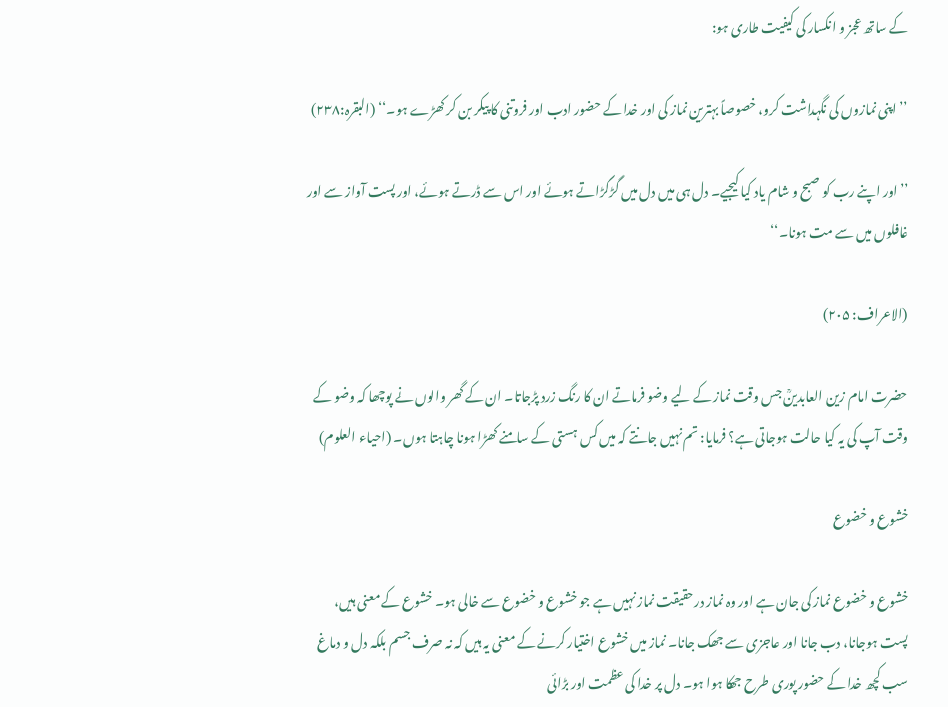کے ساتھ عجز و انکسار کی کیفیت طاری ہو:

’’اپنی نمازوں کی نگہداشت کرو، خصوصاً بہترین نماز کی اور خدا کے حضور ادب اور فروتنی کا پیکر بن کر کھڑے ہو۔‘‘ (البقرہ:۲۳۸)

’’اور اپنے رب کو صبح و شام یاد کیا کیجیے۔ دل ہی میں دل میں گڑگڑاتے ہوئے اور اس سے ڈرتے ہوئے، اور پست آواز سے اور غافلوں میں سے مت ہونا۔‘‘

(الاعراف: ۲۰۵)

حضرت امام زین العابدینؒ جس وقت نماز کے لیے وضو فرماتے ان کا رنگ زرد پڑجاتا۔ ان کے گھر والوں نے پوچھا کہ وضو کے وقت آپ کی یہ کیا حالت ہوجاتی ہے؟ فرمایا: تم نہیں جانتے کہ میں کس ہستی کے سامنے کھڑا ہونا چاہتا ہوں۔ (احیاء العلوم)

خشوع و خضوع

خشوع و خضوع نماز کی جان ہے اور وہ نماز درحقیقت نماز نہیں ہے جو خشوع و خضوع سے خالی ہو۔ خشوع کے معنی ہیں، پست ہوجانا، دب جانا اور عاجزی سے جھک جانا۔ نماز میں خشوع اختیار کرنے کے معنی یہ ہیں کہ نہ صرف جسم بلکہ دل و دماغ سب کچھ خدا کے حضور پوری طرح جھکا ہوا ہو۔ دل پر خدا کی عظمت اور بڑائی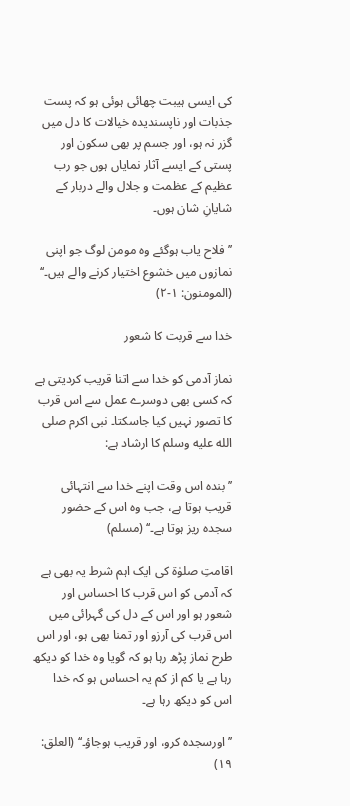کی ایسی ہیبت چھائی ہوئی ہو کہ پست جذبات اور ناپسندیدہ خیالات کا دل میں گزر نہ ہو، اور جسم پر بھی سکون اور پستی کے ایسے آثار نمایاں ہوں جو رب عظیم کے عظمت و جلال والے دربار کے شایانِ شان ہوں۔

’’فلاح یاب ہوگئے وہ مومن لوگ جو اپنی نمازوں میں خشوع اختیار کرنے والے ہیں۔‘‘ (المومنون: ۱-۲)

خدا سے قربت کا شعور

نماز آدمی کو خدا سے اتنا قریب کردیتی ہے کہ کسی بھی دوسرے عمل سے اس قرب کا تصور نہیں کیا جاسکتا۔ نبی اکرم صلى الله عليه وسلم کا ارشاد ہے:

’’بندہ اس وقت اپنے خدا سے انتہائی قریب ہوتا ہے، جب وہ اس کے حضور سجدہ ریز ہوتا ہے۔‘‘ (مسلم)

اقامتِ صلوٰۃ کی ایک اہم شرط یہ بھی ہے کہ آدمی کو اس قرب کا احساس اور شعور ہو اور اس کے دل کی گہرائی میں اس قرب کی آرزو اور تمنا بھی ہو، اور اس طرح نماز پڑھ رہا ہو کہ گویا وہ خدا کو دیکھ رہا ہے یا کم از کم یہ احساس ہو کہ خدا اس کو دیکھ رہا ہے۔

’’اورسجدہ کرو، اور قریب ہوجاؤ۔‘‘ (العلق: ۱۹)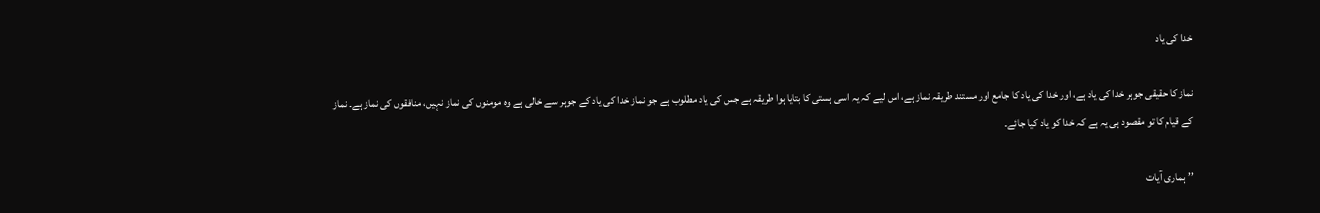خدا کی یاد

نماز کا حقیقی جوہر خدا کی یاد ہے، اور خدا کی یاد کا جامع اور مستند طریقہ نماز ہے، اس لیے کہ یہ اسی ہستی کا بتایا ہوا طریقہ ہے جس کی یاد مطلوب ہے جو نماز خدا کی یاد کے جوہر سے خالی ہے وہ مومنوں کی نماز نہیں، منافقوں کی نماز ہے۔ نماز کے قیام کا تو مقصود ہی یہ ہے کہ خدا کو یاد کیا جائے۔

’’ہماری آیات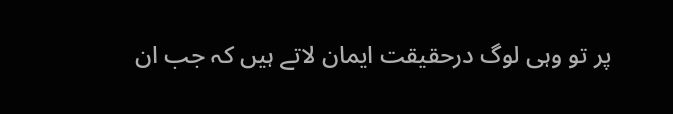پر تو وہی لوگ درحقیقت ایمان لاتے ہیں کہ جب ان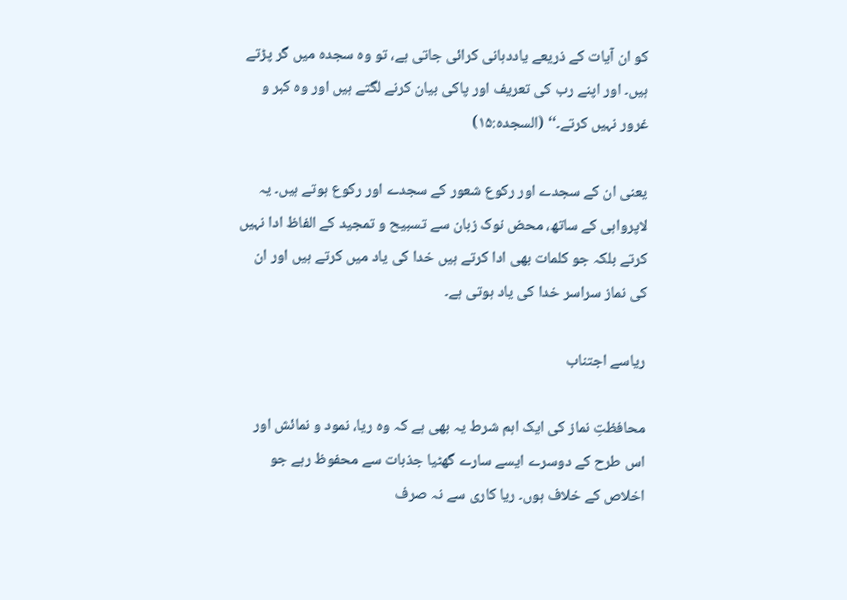کو ان آیات کے ذریعے یاددہانی کرائی جاتی ہے، تو وہ سجدہ میں گر پڑتے ہیں۔ اور اپنے رب کی تعریف اور پاکی بیان کرنے لگتے ہیں اور وہ کبر و غرور نہیں کرتے۔‘‘ (السجدہ:۱۵)

یعنی ان کے سجدے اور رکوع شعور کے سجدے اور رکوع ہوتے ہیں۔ یہ لاپرواہی کے ساتھ، محض نوک زبان سے تسبیح و تمجید کے الفاظ ادا نہیں کرتے بلکہ جو کلمات بھی ادا کرتے ہیں خدا کی یاد میں کرتے ہیں اور ان کی نماز سراسر خدا کی یاد ہوتی ہے۔

ریاسے اجتناب

محافظتِ نماز کی ایک اہم شرط یہ بھی ہے کہ وہ ریا، نمود و نمائش اور اس طرح کے دوسرے ایسے سارے گھٹیا جذبات سے محفوظ رہے جو اخلاص کے خلاف ہوں۔ ریا کاری سے نہ صرف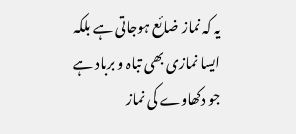یہ کہ نماز ضائع ہوجاتی ہے بلکہ ایسا نمازی بھی تباہ و برباد ہے جو دکھاوے کی نماز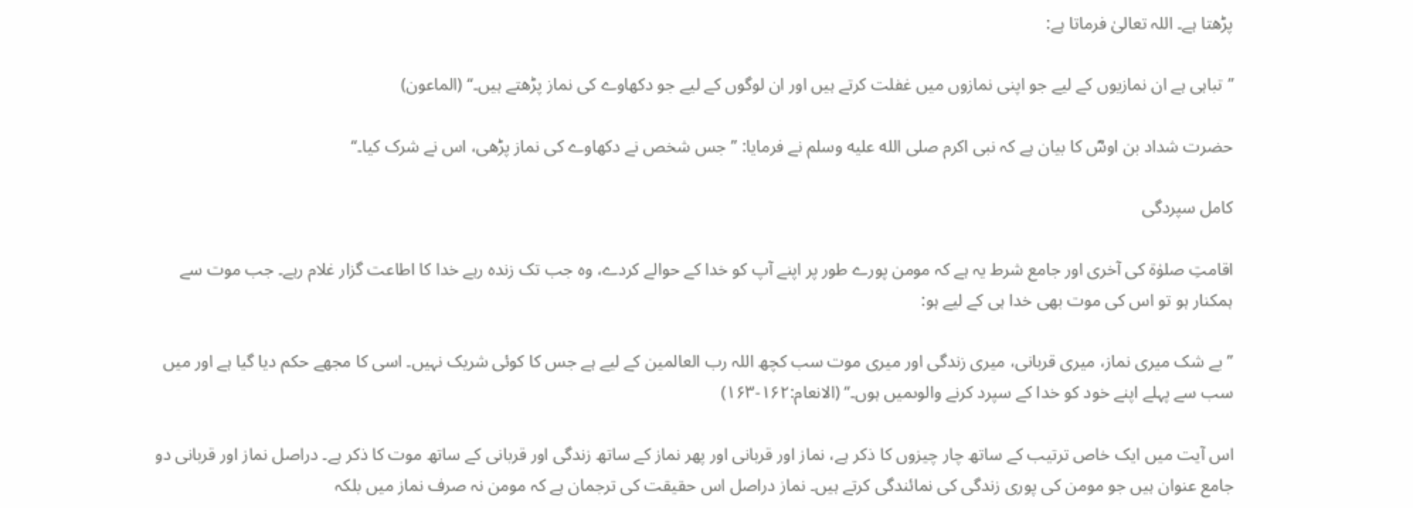پڑھتا ہے۔ اللہ تعالیٰ فرماتا ہے:

’’تباہی ہے ان نمازیوں کے لیے جو اپنی نمازوں میں غفلت کرتے ہیں اور ان لوگوں کے لیے جو دکھاوے کی نماز پڑھتے ہیں۔‘‘ (الماعون)

حضرت شداد بن اوسؓ کا بیان ہے کہ نبی اکرم صلى الله عليه وسلم نے فرمایا: ’’جس شخص نے دکھاوے کی نماز پڑھی، اس نے شرک کیا۔‘‘

کامل سپردگی

اقامتِ صلوٰۃ کی آخری اور جامع شرط یہ ہے کہ مومن پورے طور پر اپنے آپ کو خدا کے حوالے کردے، وہ جب تک زندہ رہے خدا کا اطاعت گزار غلام رہے۔ جب موت سے ہمکنار ہو تو اس کی موت بھی خدا ہی کے لیے ہو:

’’بے شک میری نماز، میری قربانی، میری زندگی اور میری موت سب کچھ اللہ رب العالمین کے لیے ہے جس کا کوئی شریک نہیں۔ اسی کا مجھے حکم دیا گیا ہے اور میں سب سے پہلے اپنے خود کو خدا کے سپرد کرنے والوںمیں ہوں۔‘‘ (الانعام:۱۶۲-۱۶۳)

اس آیت میں ایک خاص ترتیب کے ساتھ چار چیزوں کا ذکر ہے، نماز اور قربانی اور پھر نماز کے ساتھ زندگی اور قربانی کے ساتھ موت کا ذکر ہے۔ دراصل نماز اور قربانی دو جامع عنوان ہیں جو مومن کی پوری زندگی کی نمائندگی کرتے ہیں۔ نماز دراصل اس حقیقت کی ترجمان ہے کہ مومن نہ صرف نماز میں بلکہ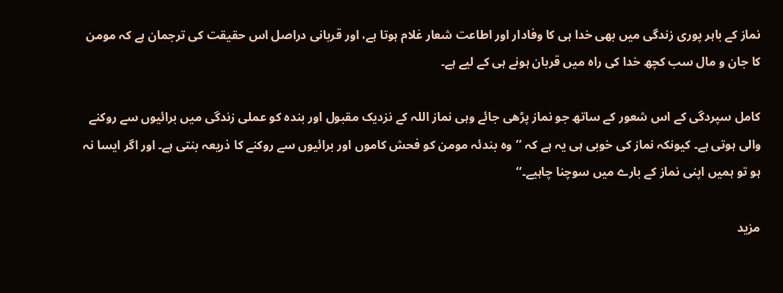نماز کے باہر پوری زندگی میں بھی خدا ہی کا وفادار اور اطاعت شعار غلام ہوتا ہے، اور قربانی دراصل اس حقیقت کی ترجمان ہے کہ مومن کا جان و مال سب کچھ خدا کی راہ میں قربان ہونے ہی کے لیے ہے۔

کامل سپردگی کے اس شعور کے ساتھ جو نماز پڑھی جائے وہی نماز اللہ کے نزدیک مقبول اور بندہ کو عملی زندگی میں برائیوں سے روکنے والی ہوتی ہے۔ کیونکہ نماز کی خوبی ہی یہ ہے کہ ’’وہ بندئہ مومن کو فحش کاموں اور برائیوں سے روکنے کا ذریعہ بنتی ہے۔ اور اگر ایسا نہ ہو تو ہمیں اپنی نماز کے بارے میں سوچنا چاہیے۔‘‘

مزید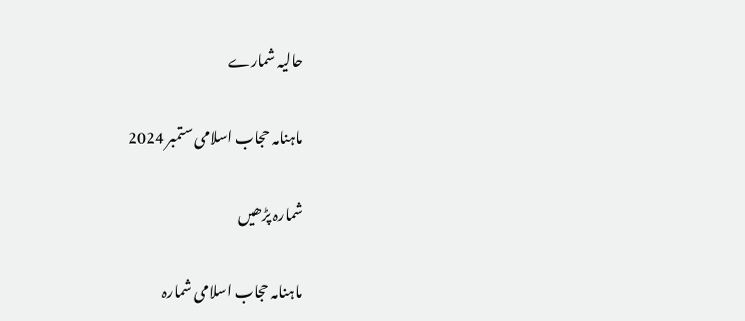حالیہ شمارے

ماہنامہ حجاب اسلامی ستمبر 2024

شمارہ پڑھیں

ماہنامہ حجاب اسلامی شمارہ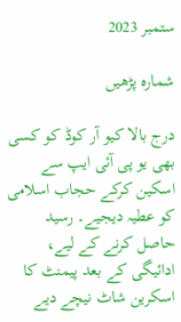ستمبر 2023

شمارہ پڑھیں

درج بالا کیو آر کوڈ کو کسی بھی یو پی آئی ایپ سے اسکین کرکے حجاب اسلامی کو عطیہ دیجیے۔ رسید حاصل کرنے کے لیے، ادائیگی کے بعد پیمنٹ کا اسکرین شاٹ نیچے دیے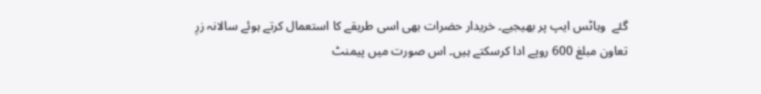گئے  وہاٹس ایپ پر بھیجیے۔ خریدار حضرات بھی اسی طریقے کا استعمال کرتے ہوئے سالانہ زرِ تعاون مبلغ 600 روپے ادا کرسکتے ہیں۔ اس صورت میں پیمنٹ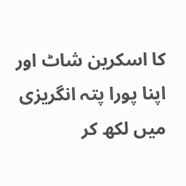کا اسکرین شاٹ اور اپنا پورا پتہ انگریزی میں لکھ کر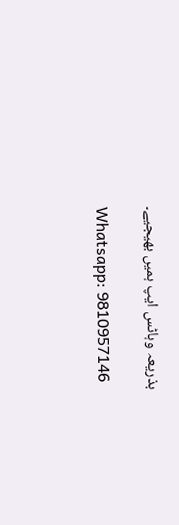بذریعہ وہاٹس ایپ ہمیں بھیجیے۔

Whatsapp: 9810957146